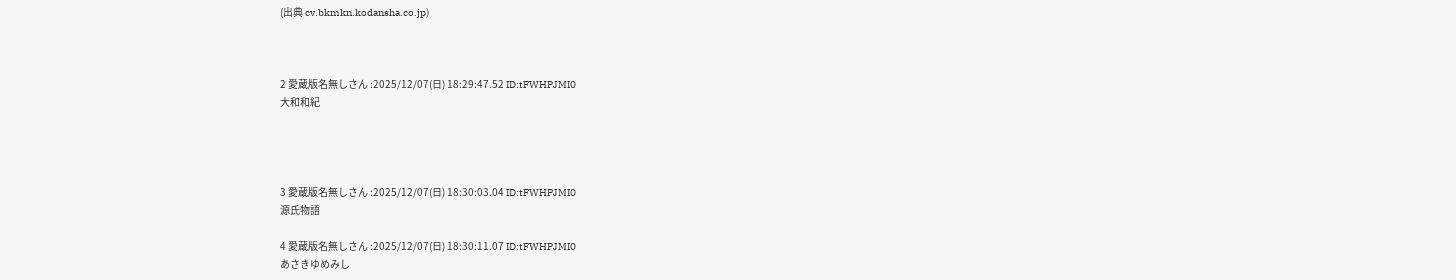(出典 cv.bkmkn.kodansha.co.jp)



2 愛蔵版名無しさん :2025/12/07(日) 18:29:47.52 ID:tFWHPJMI0
大和和紀




3 愛蔵版名無しさん :2025/12/07(日) 18:30:03.04 ID:tFWHPJMI0
源氏物語

4 愛蔵版名無しさん :2025/12/07(日) 18:30:11.07 ID:tFWHPJMI0
あさきゆめみし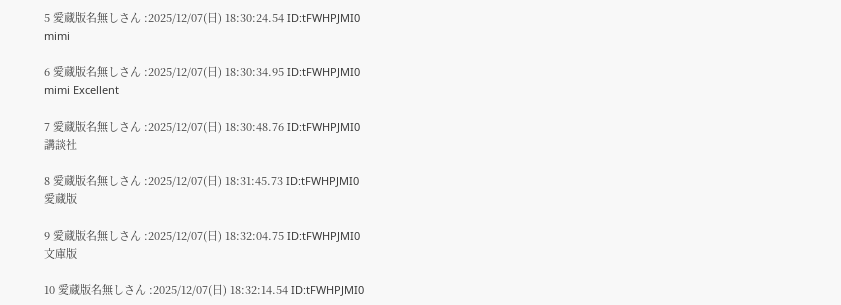5 愛蔵版名無しさん :2025/12/07(日) 18:30:24.54 ID:tFWHPJMI0
mimi

6 愛蔵版名無しさん :2025/12/07(日) 18:30:34.95 ID:tFWHPJMI0
mimi Excellent

7 愛蔵版名無しさん :2025/12/07(日) 18:30:48.76 ID:tFWHPJMI0
講談社

8 愛蔵版名無しさん :2025/12/07(日) 18:31:45.73 ID:tFWHPJMI0
愛蔵版

9 愛蔵版名無しさん :2025/12/07(日) 18:32:04.75 ID:tFWHPJMI0
文庫版

10 愛蔵版名無しさん :2025/12/07(日) 18:32:14.54 ID:tFWHPJMI0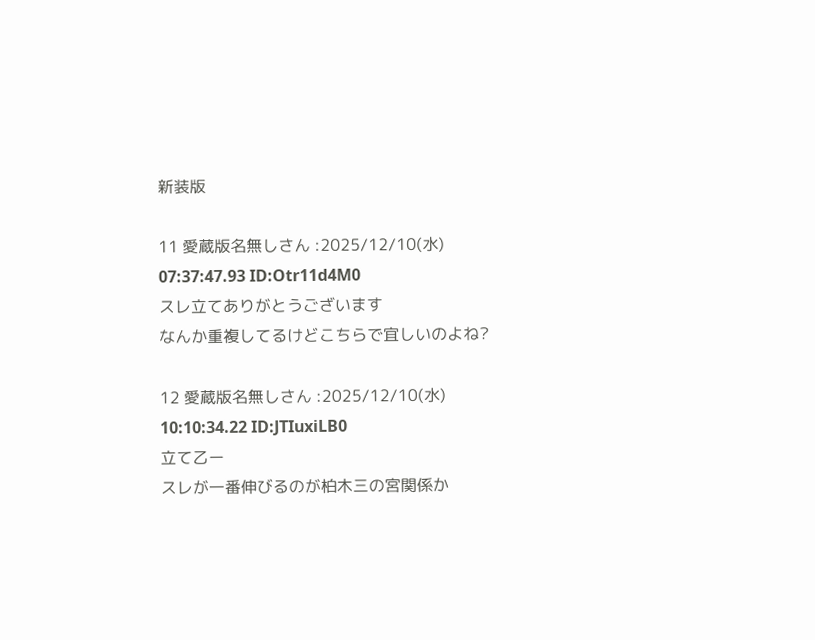新装版

11 愛蔵版名無しさん :2025/12/10(水) 07:37:47.93 ID:Otr11d4M0
スレ立てありがとうございます
なんか重複してるけどこちらで宜しいのよね?

12 愛蔵版名無しさん :2025/12/10(水) 10:10:34.22 ID:JTIuxiLB0
立て乙ー
スレが一番伸びるのが柏木三の宮関係か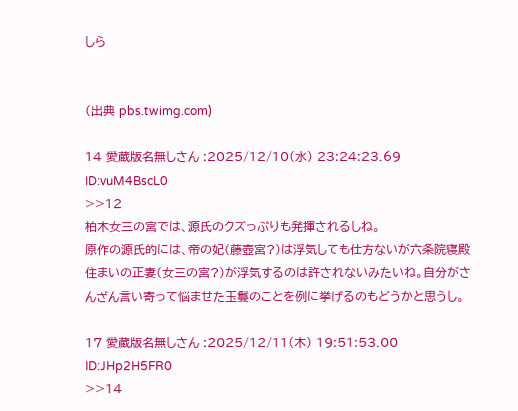しら


(出典 pbs.twimg.com)

14 愛蔵版名無しさん :2025/12/10(水) 23:24:23.69 ID:vuM4BscL0
>>12
柏木女三の宮では、源氏のクズっぷりも発揮されるしね。
原作の源氏的には、帝の妃(藤壺宮?)は浮気しても仕方ないが六条院寝殿住まいの正妻(女三の宮?)が浮気するのは許されないみたいね。自分がさんざん言い寄って悩ませた玉鬘のことを例に挙げるのもどうかと思うし。

17 愛蔵版名無しさん :2025/12/11(木) 19:51:53.00 ID:JHp2H5FR0
>>14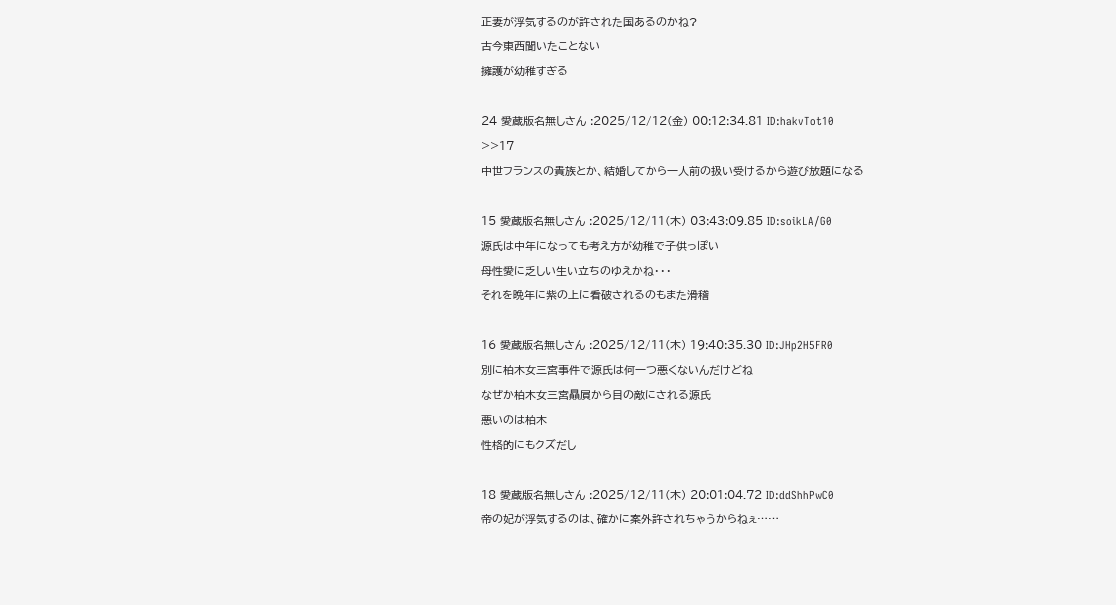正妻が浮気するのが許された国あるのかね?
古今東西聞いたことない
擁護が幼稚すぎる

24 愛蔵版名無しさん :2025/12/12(金) 00:12:34.81 ID:hakvTot10
>>17
中世フランスの貴族とか、結婚してから一人前の扱い受けるから遊び放題になる

15 愛蔵版名無しさん :2025/12/11(木) 03:43:09.85 ID:soikLA/G0
源氏は中年になっても考え方が幼稚で子供っぽい
母性愛に乏しい生い立ちのゆえかね・・・
それを晩年に紫の上に看破されるのもまた滑稽

16 愛蔵版名無しさん :2025/12/11(木) 19:40:35.30 ID:JHp2H5FR0
別に柏木女三宮事件で源氏は何一つ悪くないんだけどね
なぜか柏木女三宮贔屓から目の敵にされる源氏
悪いのは柏木
性格的にもクズだし

18 愛蔵版名無しさん :2025/12/11(木) 20:01:04.72 ID:ddShhPwC0
帝の妃が浮気するのは、確かに案外許されちゃうからねぇ……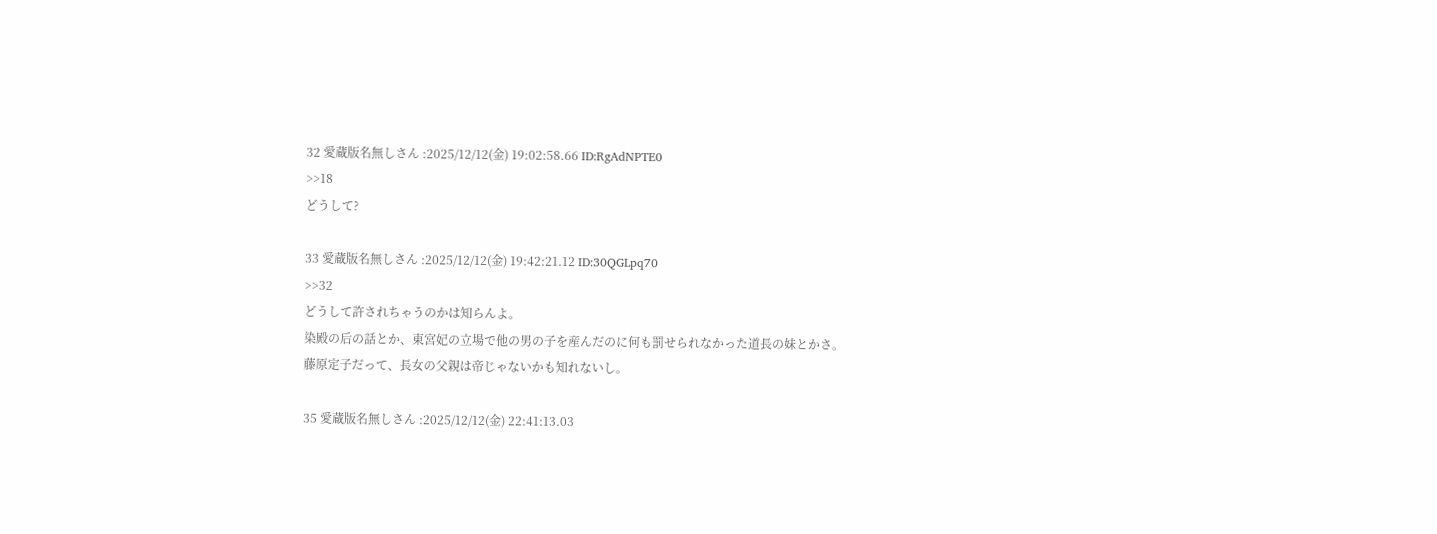32 愛蔵版名無しさん :2025/12/12(金) 19:02:58.66 ID:RgAdNPTE0
>>18
どうして?

33 愛蔵版名無しさん :2025/12/12(金) 19:42:21.12 ID:30QGLpq70
>>32
どうして許されちゃうのかは知らんよ。
染殿の后の話とか、東宮妃の立場で他の男の子を産んだのに何も罰せられなかった道長の妹とかさ。
藤原定子だって、長女の父親は帝じゃないかも知れないし。

35 愛蔵版名無しさん :2025/12/12(金) 22:41:13.03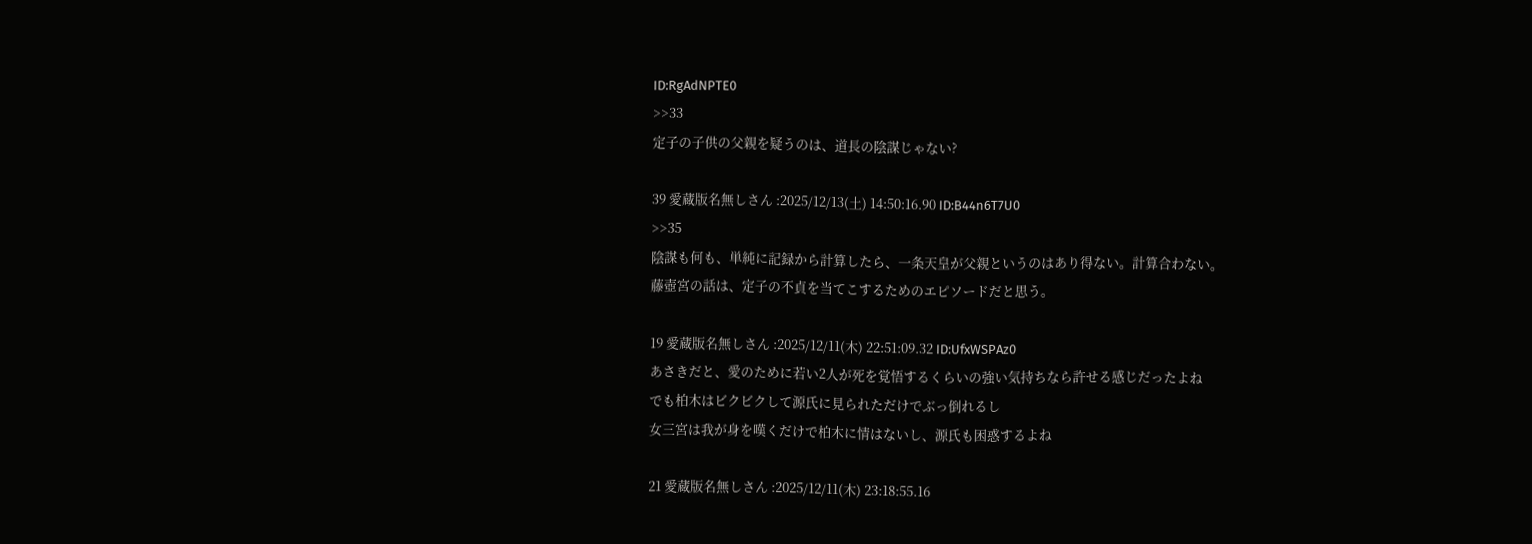ID:RgAdNPTE0
>>33
定子の子供の父親を疑うのは、道長の陰謀じゃない?

39 愛蔵版名無しさん :2025/12/13(土) 14:50:16.90 ID:B44n6T7U0
>>35
陰謀も何も、単純に記録から計算したら、一条天皇が父親というのはあり得ない。計算合わない。
藤壺宮の話は、定子の不貞を当てこするためのエピソードだと思う。

19 愛蔵版名無しさん :2025/12/11(木) 22:51:09.32 ID:UfxWSPAz0
あさきだと、愛のために若い2人が死を覚悟するくらいの強い気持ちなら許せる感じだったよね
でも柏木はビクビクして源氏に見られただけでぶっ倒れるし
女三宮は我が身を嘆くだけで柏木に情はないし、源氏も困惑するよね

21 愛蔵版名無しさん :2025/12/11(木) 23:18:55.16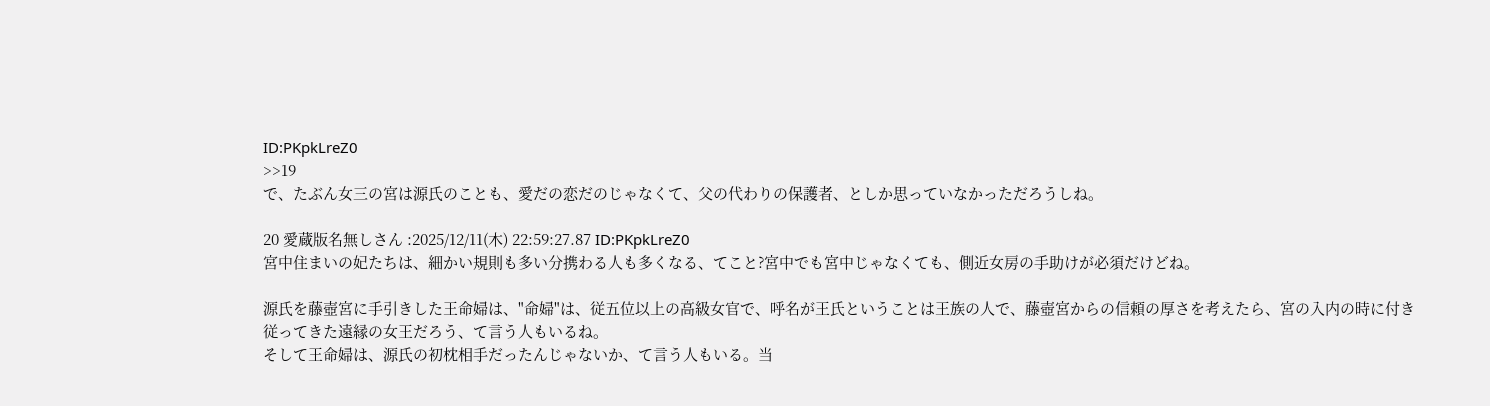ID:PKpkLreZ0
>>19
で、たぶん女三の宮は源氏のことも、愛だの恋だのじゃなくて、父の代わりの保護者、としか思っていなかっただろうしね。

20 愛蔵版名無しさん :2025/12/11(木) 22:59:27.87 ID:PKpkLreZ0
宮中住まいの妃たちは、細かい規則も多い分携わる人も多くなる、てこと?宮中でも宮中じゃなくても、側近女房の手助けが必須だけどね。

源氏を藤壺宮に手引きした王命婦は、"命婦"は、従五位以上の高級女官で、呼名が王氏ということは王族の人で、藤壺宮からの信頼の厚さを考えたら、宮の入内の時に付き従ってきた遠縁の女王だろう、て言う人もいるね。
そして王命婦は、源氏の初枕相手だったんじゃないか、て言う人もいる。当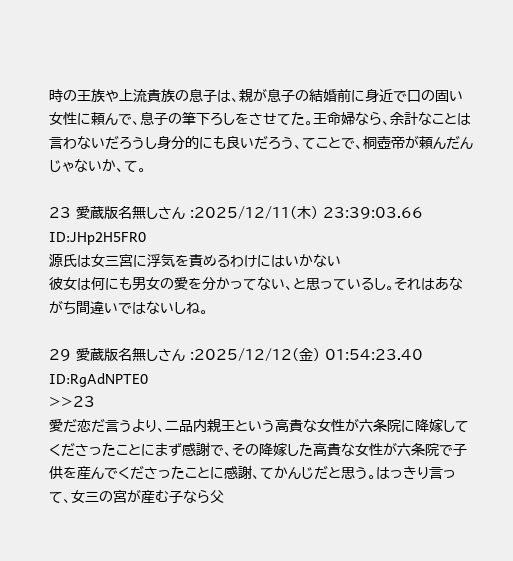時の王族や上流貴族の息子は、親が息子の結婚前に身近で口の固い女性に頼んで、息子の筆下ろしをさせてた。王命婦なら、余計なことは言わないだろうし身分的にも良いだろう、てことで、桐壺帝が頼んだんじゃないか、て。

23 愛蔵版名無しさん :2025/12/11(木) 23:39:03.66 ID:JHp2H5FR0
源氏は女三宮に浮気を責めるわけにはいかない
彼女は何にも男女の愛を分かってない、と思っているし。それはあながち間違いではないしね。

29 愛蔵版名無しさん :2025/12/12(金) 01:54:23.40 ID:RgAdNPTE0
>>23
愛だ恋だ言うより、二品内親王という高貴な女性が六条院に降嫁してくださったことにまず感謝で、その降嫁した高貴な女性が六条院で子供を産んでくださったことに感謝、てかんじだと思う。はっきり言って、女三の宮が産む子なら父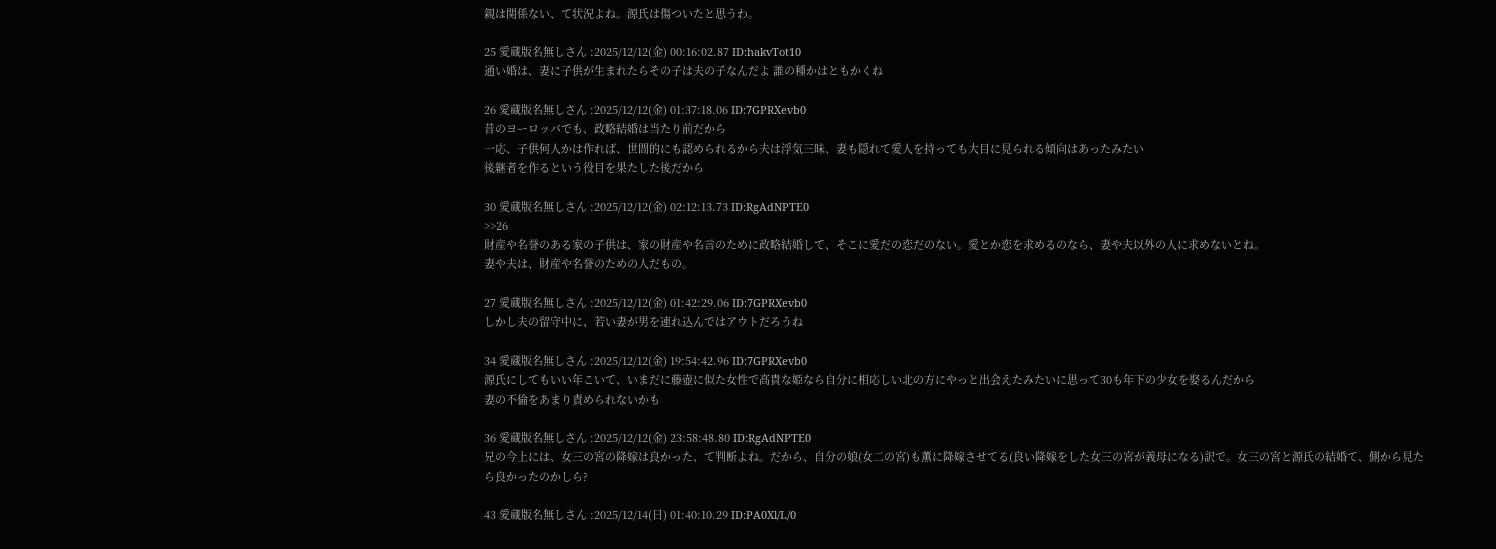親は関係ない、て状況よね。源氏は傷ついたと思うわ。

25 愛蔵版名無しさん :2025/12/12(金) 00:16:02.87 ID:hakvTot10
通い婚は、妻に子供が生まれたらその子は夫の子なんだよ 誰の種かはともかくね

26 愛蔵版名無しさん :2025/12/12(金) 01:37:18.06 ID:7GPRXevb0
昔のヨーロッパでも、政略結婚は当たり前だから
一応、子供何人かは作れば、世間的にも認められるから夫は浮気三昧、妻も隠れて愛人を持っても大目に見られる傾向はあったみたい
後継者を作るという役目を果たした後だから

30 愛蔵版名無しさん :2025/12/12(金) 02:12:13.73 ID:RgAdNPTE0
>>26
財産や名誉のある家の子供は、家の財産や名言のために政略結婚して、そこに愛だの恋だのない。愛とか恋を求めるのなら、妻や夫以外の人に求めないとね。
妻や夫は、財産や名誉のための人だもの。

27 愛蔵版名無しさん :2025/12/12(金) 01:42:29.06 ID:7GPRXevb0
しかし夫の留守中に、若い妻が男を連れ込んではアウトだろうね

34 愛蔵版名無しさん :2025/12/12(金) 19:54:42.96 ID:7GPRXevb0
源氏にしてもいい年こいて、いまだに藤壺に似た女性で高貴な姫なら自分に相応しい北の方にやっと出会えたみたいに思って30も年下の少女を娶るんだから
妻の不倫をあまり責められないかも

36 愛蔵版名無しさん :2025/12/12(金) 23:58:48.80 ID:RgAdNPTE0
兄の今上には、女三の宮の降嫁は良かった、て判断よね。だから、自分の娘(女二の宮)も薫に降嫁させてる(良い降嫁をした女三の宮が義母になる)訳で。女三の宮と源氏の結婚て、側から見たら良かったのかしら?

43 愛蔵版名無しさん :2025/12/14(日) 01:40:10.29 ID:PA0Xl/L/0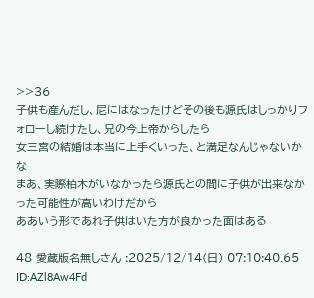>>36
子供も産んだし、尼にはなったけどその後も源氏はしっかりフォローし続けたし、兄の今上帝からしたら
女三宮の結婚は本当に上手くいった、と満足なんじゃないかな
まあ、実際柏木がいなかったら源氏との間に子供が出来なかった可能性が高いわけだから
ああいう形であれ子供はいた方が良かった面はある

48 愛蔵版名無しさん :2025/12/14(日) 07:10:40.65 ID:AZl8Aw4Fd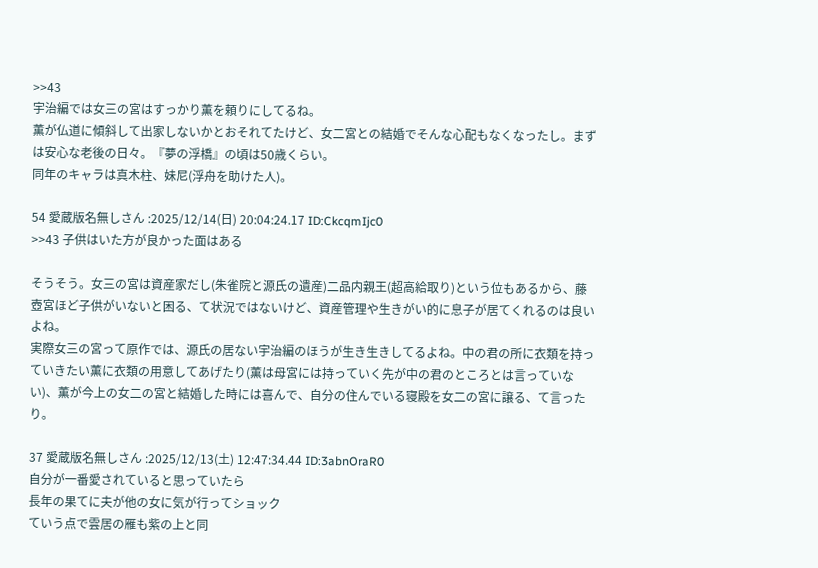>>43
宇治編では女三の宮はすっかり薫を頼りにしてるね。
薫が仏道に傾斜して出家しないかとおそれてたけど、女二宮との結婚でそんな心配もなくなったし。まずは安心な老後の日々。『夢の浮橋』の頃は50歳くらい。
同年のキャラは真木柱、妹尼(浮舟を助けた人)。

54 愛蔵版名無しさん :2025/12/14(日) 20:04:24.17 ID:CkcqmIjc0
>>43 子供はいた方が良かった面はある

そうそう。女三の宮は資産家だし(朱雀院と源氏の遺産)二品内親王(超高給取り)という位もあるから、藤壺宮ほど子供がいないと困る、て状況ではないけど、資産管理や生きがい的に息子が居てくれるのは良いよね。
実際女三の宮って原作では、源氏の居ない宇治編のほうが生き生きしてるよね。中の君の所に衣類を持っていきたい薫に衣類の用意してあげたり(薫は母宮には持っていく先が中の君のところとは言っていない)、薫が今上の女二の宮と結婚した時には喜んで、自分の住んでいる寝殿を女二の宮に譲る、て言ったり。

37 愛蔵版名無しさん :2025/12/13(土) 12:47:34.44 ID:3abnOraR0
自分が一番愛されていると思っていたら
長年の果てに夫が他の女に気が行ってショック
ていう点で雲居の雁も紫の上と同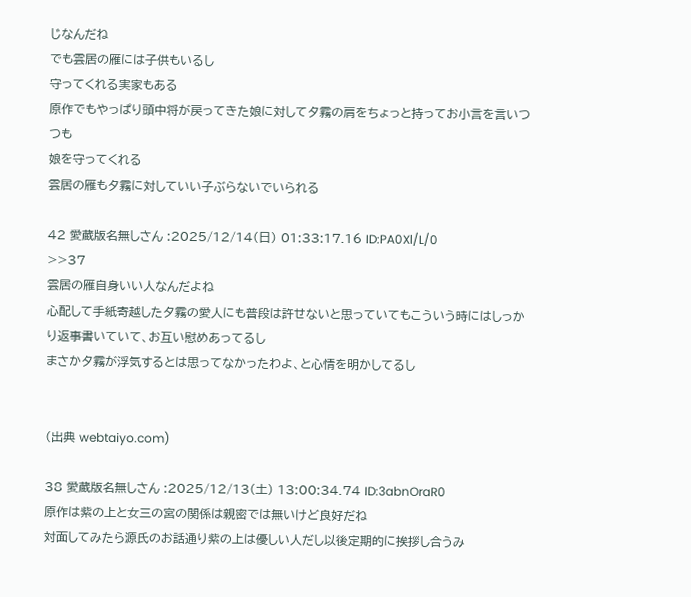じなんだね
でも雲居の雁には子供もいるし
守ってくれる実家もある
原作でもやっぱり頭中将が戻ってきた娘に対して夕霧の肩をちょっと持ってお小言を言いつつも
娘を守ってくれる
雲居の雁も夕霧に対していい子ぶらないでいられる

42 愛蔵版名無しさん :2025/12/14(日) 01:33:17.16 ID:PA0Xl/L/0
>>37
雲居の雁自身いい人なんだよね
心配して手紙寄越した夕霧の愛人にも普段は許せないと思っていてもこういう時にはしっかり返事書いていて、お互い慰めあってるし
まさか夕霧が浮気するとは思ってなかったわよ、と心情を明かしてるし


(出典 webtaiyo.com)

38 愛蔵版名無しさん :2025/12/13(土) 13:00:34.74 ID:3abnOraR0
原作は紫の上と女三の宮の関係は親密では無いけど良好だね
対面してみたら源氏のお話通り紫の上は優しい人だし以後定期的に挨拶し合うみ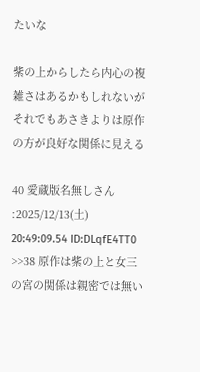たいな

紫の上からしたら内心の複雑さはあるかもしれないがそれでもあさきよりは原作の方が良好な関係に見える

40 愛蔵版名無しさん :2025/12/13(土) 20:49:09.54 ID:DLqfE4TT0
>>38 原作は紫の上と女三の宮の関係は親密では無い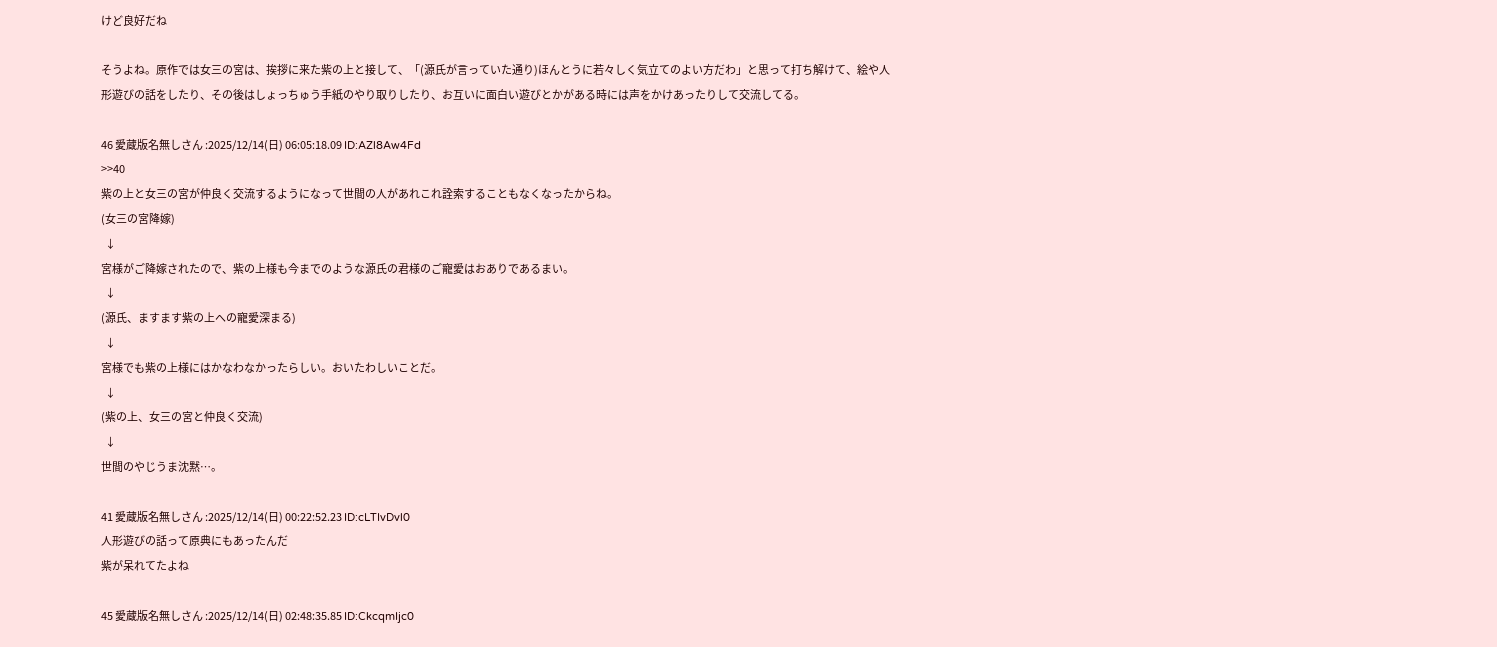けど良好だね

そうよね。原作では女三の宮は、挨拶に来た紫の上と接して、「(源氏が言っていた通り)ほんとうに若々しく気立てのよい方だわ」と思って打ち解けて、絵や人形遊びの話をしたり、その後はしょっちゅう手紙のやり取りしたり、お互いに面白い遊びとかがある時には声をかけあったりして交流してる。

46 愛蔵版名無しさん :2025/12/14(日) 06:05:18.09 ID:AZl8Aw4Fd
>>40
紫の上と女三の宮が仲良く交流するようになって世間の人があれこれ詮索することもなくなったからね。
(女三の宮降嫁)
  ↓
宮様がご降嫁されたので、紫の上様も今までのような源氏の君様のご寵愛はおありであるまい。
  ↓
(源氏、ますます紫の上への寵愛深まる)
  ↓
宮様でも紫の上様にはかなわなかったらしい。おいたわしいことだ。
  ↓
(紫の上、女三の宮と仲良く交流)
  ↓
世間のやじうま沈黙…。

41 愛蔵版名無しさん :2025/12/14(日) 00:22:52.23 ID:cLTIvDvl0
人形遊びの話って原典にもあったんだ
紫が呆れてたよね

45 愛蔵版名無しさん :2025/12/14(日) 02:48:35.85 ID:CkcqmIjc0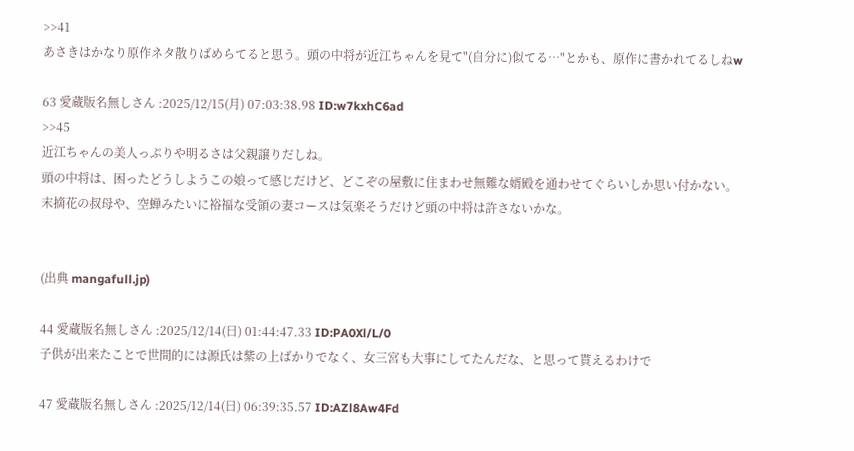>>41
あさきはかなり原作ネタ散りばめらてると思う。頭の中将が近江ちゃんを見て"(自分に)似てる…"とかも、原作に書かれてるしねw

63 愛蔵版名無しさん :2025/12/15(月) 07:03:38.98 ID:w7kxhC6ad
>>45
近江ちゃんの美人っぷりや明るさは父親譲りだしね。
頭の中将は、困ったどうしようこの娘って感じだけど、どこぞの屋敷に住まわせ無難な婿殿を通わせてぐらいしか思い付かない。
末摘花の叔母や、空蝉みたいに裕福な受領の妻コースは気楽そうだけど頭の中将は許さないかな。


(出典 mangafull.jp)

44 愛蔵版名無しさん :2025/12/14(日) 01:44:47.33 ID:PA0Xl/L/0
子供が出来たことで世間的には源氏は紫の上ばかりでなく、女三宮も大事にしてたんだな、と思って貰えるわけで

47 愛蔵版名無しさん :2025/12/14(日) 06:39:35.57 ID:AZl8Aw4Fd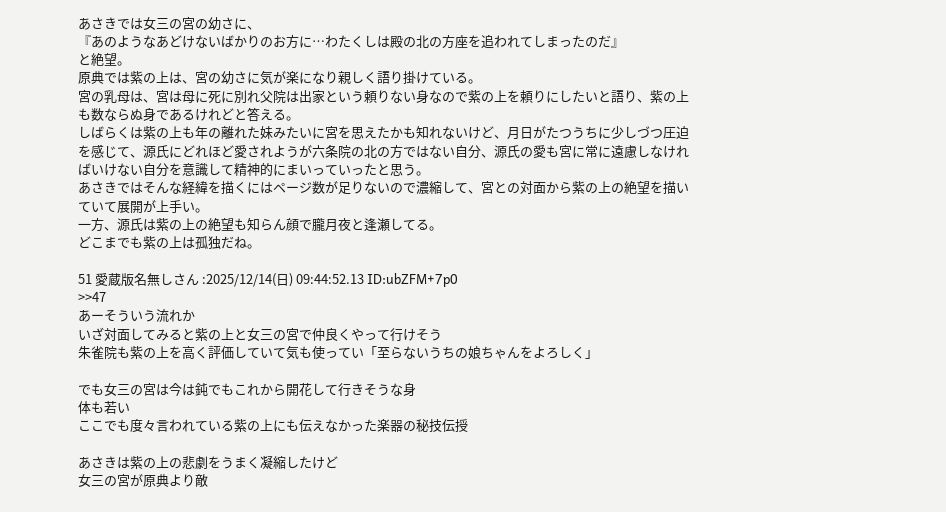あさきでは女三の宮の幼さに、
『あのようなあどけないばかりのお方に…わたくしは殿の北の方座を追われてしまったのだ』
と絶望。
原典では紫の上は、宮の幼さに気が楽になり親しく語り掛けている。
宮の乳母は、宮は母に死に別れ父院は出家という頼りない身なので紫の上を頼りにしたいと語り、紫の上も数ならぬ身であるけれどと答える。
しばらくは紫の上も年の離れた妹みたいに宮を思えたかも知れないけど、月日がたつうちに少しづつ圧迫を感じて、源氏にどれほど愛されようが六条院の北の方ではない自分、源氏の愛も宮に常に遠慮しなければいけない自分を意識して精神的にまいっていったと思う。
あさきではそんな経緯を描くにはページ数が足りないので濃縮して、宮との対面から紫の上の絶望を描いていて展開が上手い。
一方、源氏は紫の上の絶望も知らん顔で朧月夜と逢瀬してる。
どこまでも紫の上は孤独だね。

51 愛蔵版名無しさん :2025/12/14(日) 09:44:52.13 ID:ubZFM+7p0
>>47
あーそういう流れか
いざ対面してみると紫の上と女三の宮で仲良くやって行けそう
朱雀院も紫の上を高く評価していて気も使ってい「至らないうちの娘ちゃんをよろしく」

でも女三の宮は今は鈍でもこれから開花して行きそうな身
体も若い
ここでも度々言われている紫の上にも伝えなかった楽器の秘技伝授

あさきは紫の上の悲劇をうまく凝縮したけど
女三の宮が原典より敵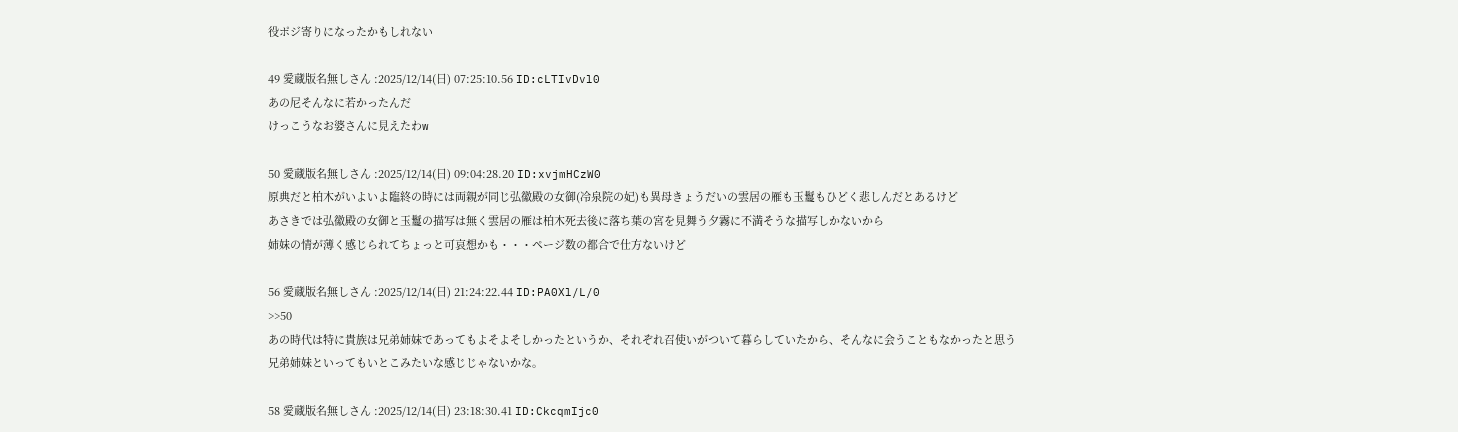役ポジ寄りになったかもしれない

49 愛蔵版名無しさん :2025/12/14(日) 07:25:10.56 ID:cLTIvDvl0
あの尼そんなに若かったんだ
けっこうなお婆さんに見えたわw

50 愛蔵版名無しさん :2025/12/14(日) 09:04:28.20 ID:xvjmHCzW0
原典だと柏木がいよいよ臨終の時には両親が同じ弘徽殿の女御(冷泉院の妃)も異母きょうだいの雲居の雁も玉鬘もひどく悲しんだとあるけど
あさきでは弘徽殿の女御と玉鬘の描写は無く雲居の雁は柏木死去後に落ち葉の宮を見舞う夕霧に不満そうな描写しかないから
姉妹の情が薄く感じられてちょっと可哀想かも・・・ページ数の都合で仕方ないけど

56 愛蔵版名無しさん :2025/12/14(日) 21:24:22.44 ID:PA0Xl/L/0
>>50
あの時代は特に貴族は兄弟姉妹であってもよそよそしかったというか、それぞれ召使いがついて暮らしていたから、そんなに会うこともなかったと思う
兄弟姉妹といってもいとこみたいな感じじゃないかな。

58 愛蔵版名無しさん :2025/12/14(日) 23:18:30.41 ID:CkcqmIjc0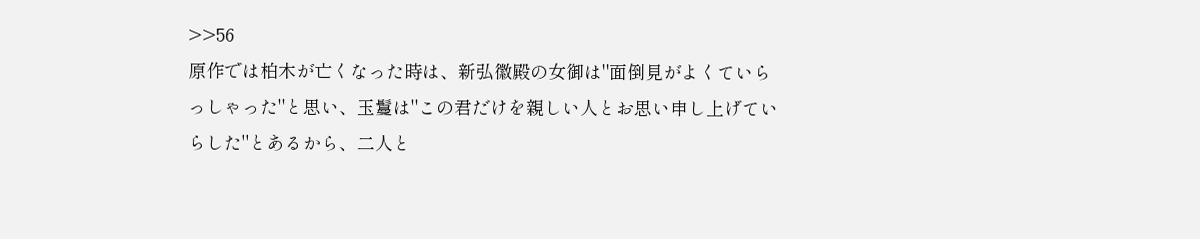>>56
原作では柏木が亡くなった時は、新弘徽殿の女御は"面倒見がよくていらっしゃった"と思い、玉鬘は"この君だけを親しい人とお思い申し上げていらした"とあるから、二人と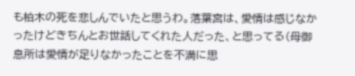も柏木の死を悲しんでいたと思うわ。落葉宮は、愛情は感じなかったけどきちんとお世話してくれた人だった、と思ってる(母御息所は愛情が足りなかったことを不満に思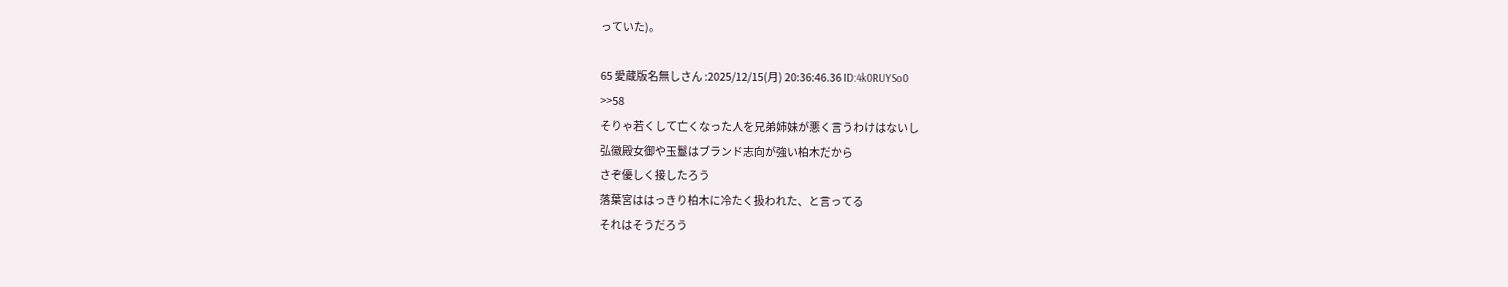っていた)。

65 愛蔵版名無しさん :2025/12/15(月) 20:36:46.36 ID:4k0RUYSo0
>>58
そりゃ若くして亡くなった人を兄弟姉妹が悪く言うわけはないし
弘徽殿女御や玉鬘はブランド志向が強い柏木だから
さぞ優しく接したろう
落葉宮ははっきり柏木に冷たく扱われた、と言ってる
それはそうだろう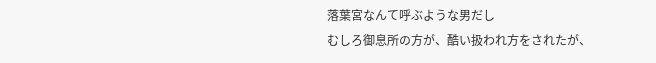落葉宮なんて呼ぶような男だし
むしろ御息所の方が、酷い扱われ方をされたが、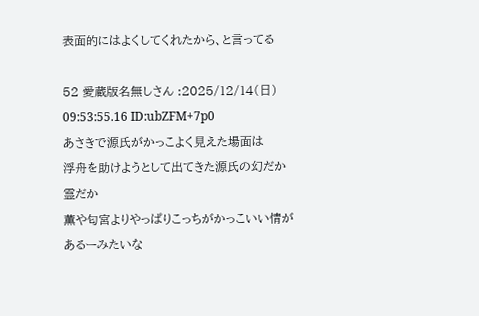表面的にはよくしてくれたから、と言ってる

52 愛蔵版名無しさん :2025/12/14(日) 09:53:55.16 ID:ubZFM+7p0
あさきで源氏がかっこよく見えた場面は
浮舟を助けようとして出てきた源氏の幻だか霊だか
薫や匂宮よりやっぱりこっちがかっこいい情があるーみたいな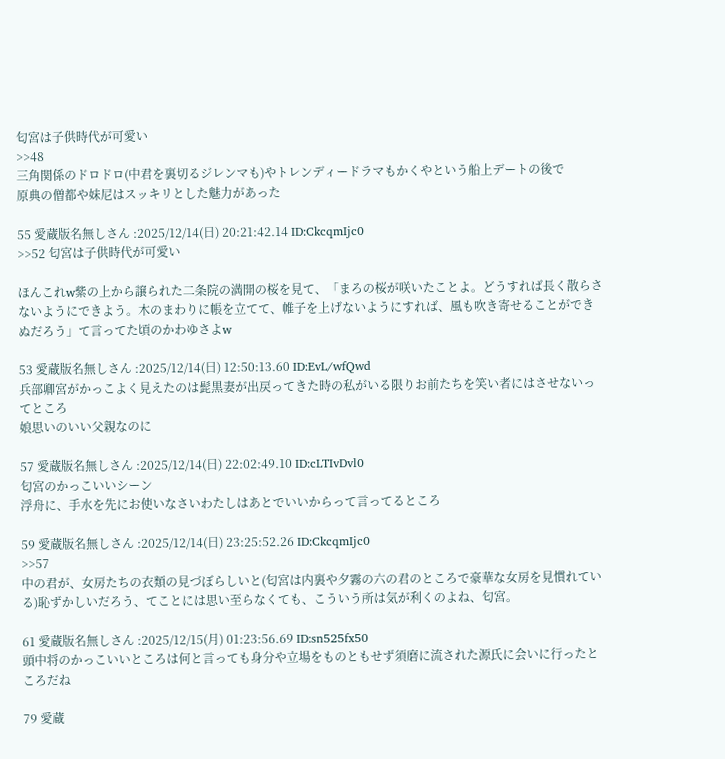匂宮は子供時代が可愛い
>>48
三角関係のドロドロ(中君を裏切るジレンマも)やトレンディードラマもかくやという船上デートの後で
原典の僧都や妹尼はスッキリとした魅力があった

55 愛蔵版名無しさん :2025/12/14(日) 20:21:42.14 ID:CkcqmIjc0
>>52 匂宮は子供時代が可愛い

ほんこれw紫の上から譲られた二条院の満開の桜を見て、「まろの桜が咲いたことよ。どうすれば長く散らさないようにできよう。木のまわりに帳を立てて、帷子を上げないようにすれば、風も吹き寄せることができぬだろう」て言ってた頃のかわゆさよw

53 愛蔵版名無しさん :2025/12/14(日) 12:50:13.60 ID:EvL/wfQwd
兵部卿宮がかっこよく見えたのは髭黒妻が出戻ってきた時の私がいる限りお前たちを笑い者にはさせないってところ
娘思いのいい父親なのに

57 愛蔵版名無しさん :2025/12/14(日) 22:02:49.10 ID:cLTIvDvl0
匂宮のかっこいいシーン
浮舟に、手水を先にお使いなさいわたしはあとでいいからって言ってるところ

59 愛蔵版名無しさん :2025/12/14(日) 23:25:52.26 ID:CkcqmIjc0
>>57
中の君が、女房たちの衣類の見づぼらしいと(匂宮は内裏や夕霧の六の君のところで豪華な女房を見慣れている)恥ずかしいだろう、てことには思い至らなくても、こういう所は気が利くのよね、匂宮。

61 愛蔵版名無しさん :2025/12/15(月) 01:23:56.69 ID:sn525fx50
頭中将のかっこいいところは何と言っても身分や立場をものともせず須磨に流された源氏に会いに行ったところだね

79 愛蔵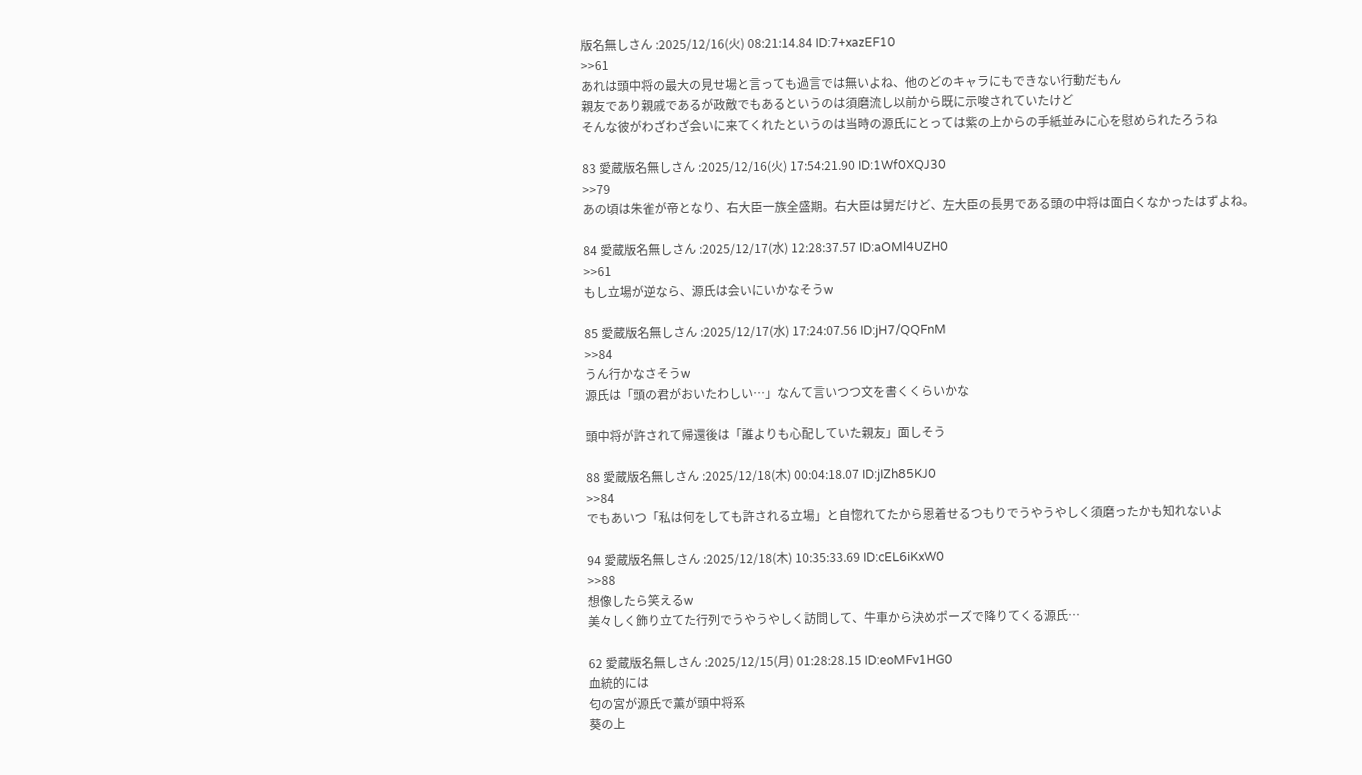版名無しさん :2025/12/16(火) 08:21:14.84 ID:7+xazEF10
>>61
あれは頭中将の最大の見せ場と言っても過言では無いよね、他のどのキャラにもできない行動だもん
親友であり親戚であるが政敵でもあるというのは須磨流し以前から既に示唆されていたけど
そんな彼がわざわざ会いに来てくれたというのは当時の源氏にとっては紫の上からの手紙並みに心を慰められたろうね

83 愛蔵版名無しさん :2025/12/16(火) 17:54:21.90 ID:1Wf0XQJ30
>>79
あの頃は朱雀が帝となり、右大臣一族全盛期。右大臣は舅だけど、左大臣の長男である頭の中将は面白くなかったはずよね。

84 愛蔵版名無しさん :2025/12/17(水) 12:28:37.57 ID:aOMl4UZH0
>>61
もし立場が逆なら、源氏は会いにいかなそうw

85 愛蔵版名無しさん :2025/12/17(水) 17:24:07.56 ID:jH7/QQFnM
>>84
うん行かなさそうw
源氏は「頭の君がおいたわしい…」なんて言いつつ文を書くくらいかな

頭中将が許されて帰還後は「誰よりも心配していた親友」面しそう

88 愛蔵版名無しさん :2025/12/18(木) 00:04:18.07 ID:jIZh85KJ0
>>84
でもあいつ「私は何をしても許される立場」と自惚れてたから恩着せるつもりでうやうやしく須磨ったかも知れないよ

94 愛蔵版名無しさん :2025/12/18(木) 10:35:33.69 ID:cEL6iKxW0
>>88
想像したら笑えるw
美々しく飾り立てた行列でうやうやしく訪問して、牛車から決めポーズで降りてくる源氏…

62 愛蔵版名無しさん :2025/12/15(月) 01:28:28.15 ID:eoMFv1HG0
血統的には
匂の宮が源氏で薫が頭中将系
葵の上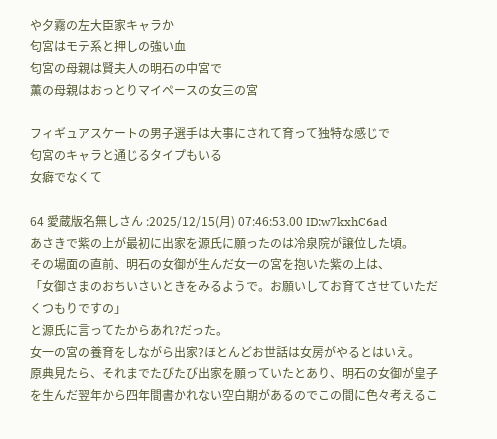や夕霧の左大臣家キャラか
匂宮はモテ系と押しの強い血
匂宮の母親は賢夫人の明石の中宮で
薫の母親はおっとりマイペースの女三の宮

フィギュアスケートの男子選手は大事にされて育って独特な感じで
匂宮のキャラと通じるタイプもいる
女癖でなくて

64 愛蔵版名無しさん :2025/12/15(月) 07:46:53.00 ID:w7kxhC6ad
あさきで紫の上が最初に出家を源氏に願ったのは冷泉院が譲位した頃。
その場面の直前、明石の女御が生んだ女一の宮を抱いた紫の上は、
「女御さまのおちいさいときをみるようで。お願いしてお育てさせていただくつもりですの」
と源氏に言ってたからあれ?だった。
女一の宮の養育をしながら出家?ほとんどお世話は女房がやるとはいえ。
原典見たら、それまでたびたび出家を願っていたとあり、明石の女御が皇子を生んだ翌年から四年間書かれない空白期があるのでこの間に色々考えるこ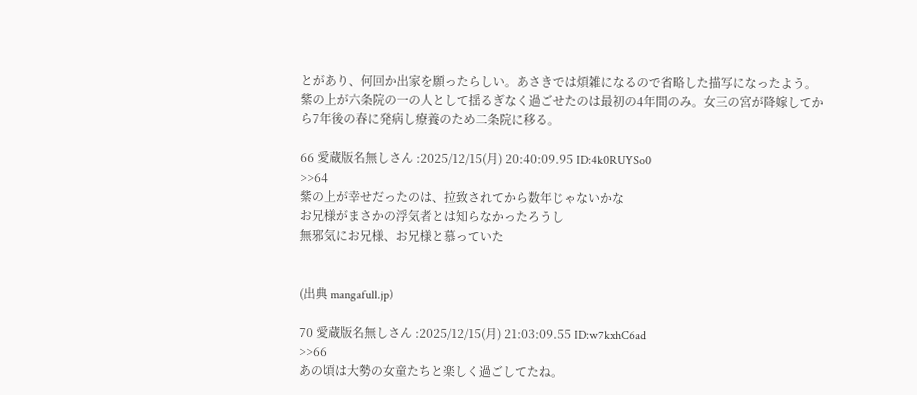とがあり、何回か出家を願ったらしい。あさきでは煩雑になるので省略した描写になったよう。
紫の上が六条院の一の人として揺るぎなく過ごせたのは最初の4年間のみ。女三の宮が降嫁してから7年後の春に発病し療養のため二条院に移る。

66 愛蔵版名無しさん :2025/12/15(月) 20:40:09.95 ID:4k0RUYSo0
>>64
紫の上が幸せだったのは、拉致されてから数年じゃないかな
お兄様がまさかの浮気者とは知らなかったろうし
無邪気にお兄様、お兄様と慕っていた


(出典 mangafull.jp)

70 愛蔵版名無しさん :2025/12/15(月) 21:03:09.55 ID:w7kxhC6ad
>>66
あの頃は大勢の女童たちと楽しく過ごしてたね。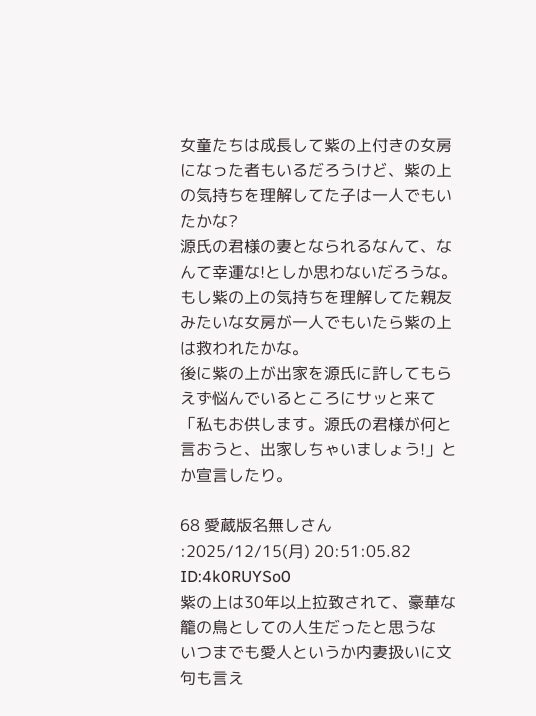女童たちは成長して紫の上付きの女房になった者もいるだろうけど、紫の上の気持ちを理解してた子は一人でもいたかな?
源氏の君様の妻となられるなんて、なんて幸運な!としか思わないだろうな。
もし紫の上の気持ちを理解してた親友みたいな女房が一人でもいたら紫の上は救われたかな。
後に紫の上が出家を源氏に許してもらえず悩んでいるところにサッと来て「私もお供します。源氏の君様が何と言おうと、出家しちゃいましょう!」とか宣言したり。

68 愛蔵版名無しさん :2025/12/15(月) 20:51:05.82 ID:4k0RUYSo0
紫の上は30年以上拉致されて、豪華な籠の鳥としての人生だったと思うな
いつまでも愛人というか内妻扱いに文句も言え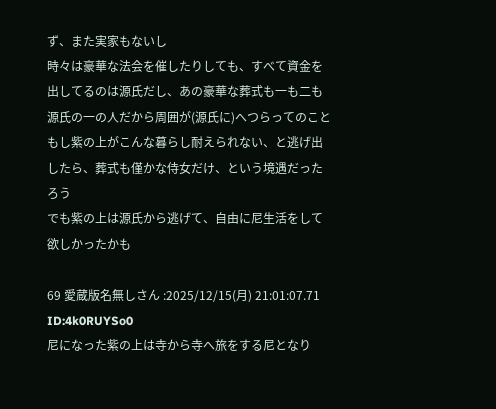ず、また実家もないし
時々は豪華な法会を催したりしても、すべて資金を出してるのは源氏だし、あの豪華な葬式も一も二も源氏の一の人だから周囲が(源氏に)へつらってのこと
もし紫の上がこんな暮らし耐えられない、と逃げ出したら、葬式も僅かな侍女だけ、という境遇だったろう
でも紫の上は源氏から逃げて、自由に尼生活をして欲しかったかも

69 愛蔵版名無しさん :2025/12/15(月) 21:01:07.71 ID:4k0RUYSo0
尼になった紫の上は寺から寺へ旅をする尼となり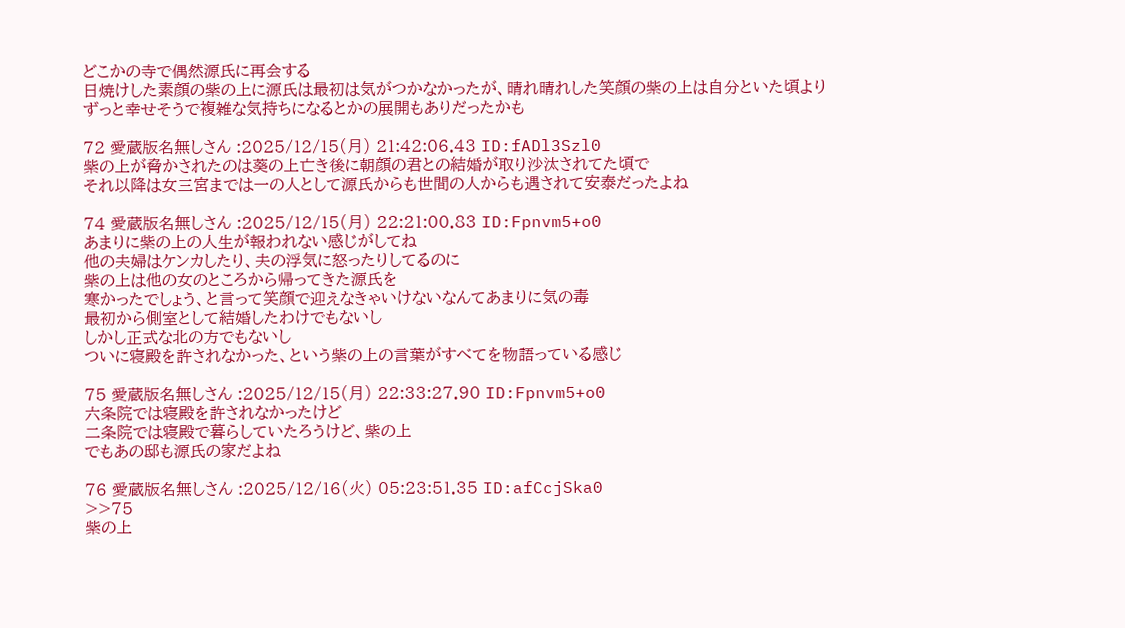どこかの寺で偶然源氏に再会する
日焼けした素顔の紫の上に源氏は最初は気がつかなかったが、晴れ晴れした笑顔の紫の上は自分といた頃より
ずっと幸せそうで複雑な気持ちになるとかの展開もありだったかも

72 愛蔵版名無しさん :2025/12/15(月) 21:42:06.43 ID:fADl3Szl0
紫の上が脅かされたのは葵の上亡き後に朝顔の君との結婚が取り沙汰されてた頃で
それ以降は女三宮までは一の人として源氏からも世間の人からも遇されて安泰だったよね

74 愛蔵版名無しさん :2025/12/15(月) 22:21:00.83 ID:Fpnvm5+o0
あまりに紫の上の人生が報われない感じがしてね
他の夫婦はケンカしたり、夫の浮気に怒ったりしてるのに
紫の上は他の女のところから帰ってきた源氏を
寒かったでしょう、と言って笑顔で迎えなきゃいけないなんてあまりに気の毒
最初から側室として結婚したわけでもないし
しかし正式な北の方でもないし
ついに寝殿を許されなかった、という紫の上の言葉がすべてを物語っている感じ

75 愛蔵版名無しさん :2025/12/15(月) 22:33:27.90 ID:Fpnvm5+o0
六条院では寝殿を許されなかったけど
二条院では寝殿で暮らしていたろうけど、紫の上
でもあの邸も源氏の家だよね

76 愛蔵版名無しさん :2025/12/16(火) 05:23:51.35 ID:afCcjSka0
>>75
紫の上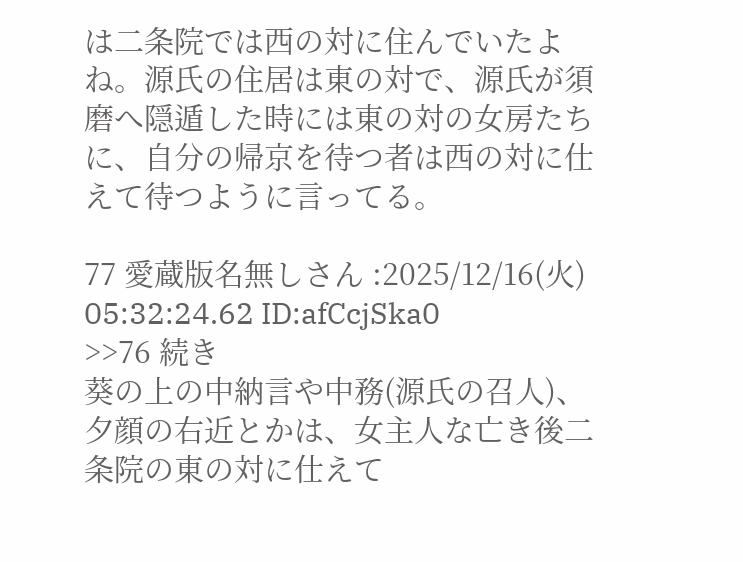は二条院では西の対に住んでいたよね。源氏の住居は東の対で、源氏が須磨へ隠遁した時には東の対の女房たちに、自分の帰京を待つ者は西の対に仕えて待つように言ってる。

77 愛蔵版名無しさん :2025/12/16(火) 05:32:24.62 ID:afCcjSka0
>>76 続き
葵の上の中納言や中務(源氏の召人)、夕顔の右近とかは、女主人な亡き後二条院の東の対に仕えて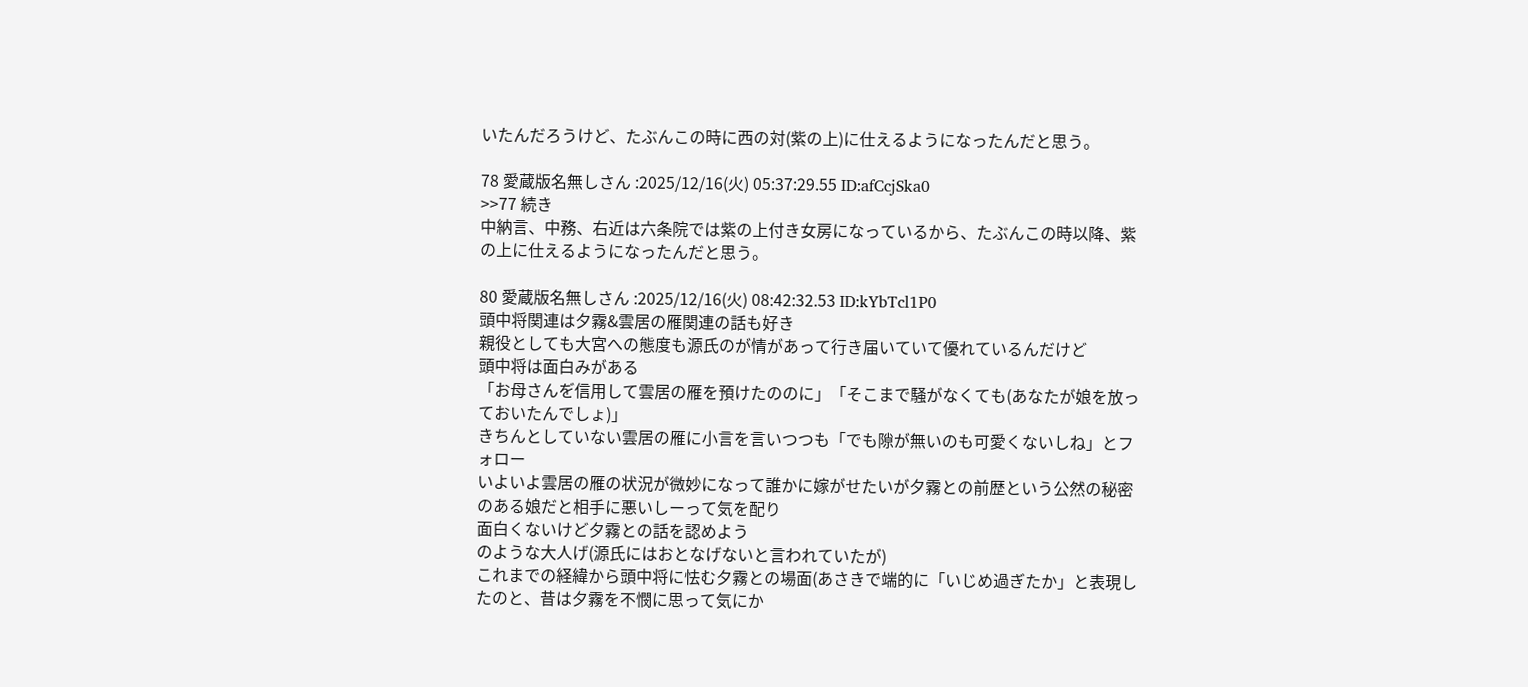いたんだろうけど、たぶんこの時に西の対(紫の上)に仕えるようになったんだと思う。

78 愛蔵版名無しさん :2025/12/16(火) 05:37:29.55 ID:afCcjSka0
>>77 続き
中納言、中務、右近は六条院では紫の上付き女房になっているから、たぶんこの時以降、紫の上に仕えるようになったんだと思う。

80 愛蔵版名無しさん :2025/12/16(火) 08:42:32.53 ID:kYbTcl1P0
頭中将関連は夕霧&雲居の雁関連の話も好き
親役としても大宮への態度も源氏のが情があって行き届いていて優れているんだけど
頭中将は面白みがある
「お母さんを゙信用して雲居の雁を預けたののに」「そこまで騒がなくても(あなたが娘を放っておいたんでしょ)」
きちんとしていない雲居の雁に小言を言いつつも「でも隙が無いのも可愛くないしね」とフォロー
いよいよ雲居の雁の状況が微妙になって誰かに嫁がせたいが夕霧との前歴という公然の秘密のある娘だと相手に悪いしーって気を配り
面白くないけど夕霧との話を認めよう
のような大人げ(源氏にはおとなげないと言われていたが)
これまでの経緯から頭中将に怯む夕霧との場面(あさきで端的に「いじめ過ぎたか」と表現したのと、昔は夕霧を不憫に思って気にか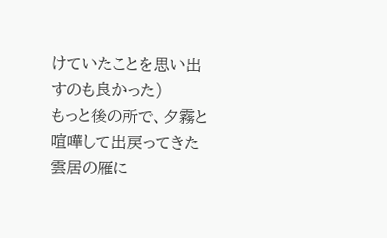けていたことを思い出すのも良かった)
もっと後の所で、夕霧と喧嘩して出戻ってきた雲居の雁に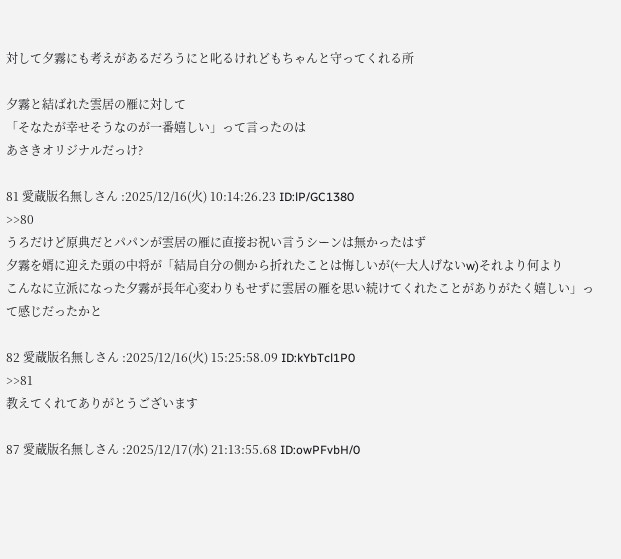対して夕霧にも考えがあるだろうにと叱るけれどもちゃんと守ってくれる所

夕霧と結ばれた雲居の雁に対して
「そなたが幸せそうなのが一番嬉しい」って言ったのは
あさきオリジナルだっけ?

81 愛蔵版名無しさん :2025/12/16(火) 10:14:26.23 ID:lP/GC1380
>>80
うろだけど原典だとパパンが雲居の雁に直接お祝い言うシーンは無かったはず
夕霧を婿に迎えた頭の中将が「結局自分の側から折れたことは悔しいが(←大人げないw)それより何より
こんなに立派になった夕霧が長年心変わりもせずに雲居の雁を思い続けてくれたことがありがたく嬉しい」って感じだったかと

82 愛蔵版名無しさん :2025/12/16(火) 15:25:58.09 ID:kYbTcl1P0
>>81
教えてくれてありがとうございます

87 愛蔵版名無しさん :2025/12/17(水) 21:13:55.68 ID:owPFvbH/0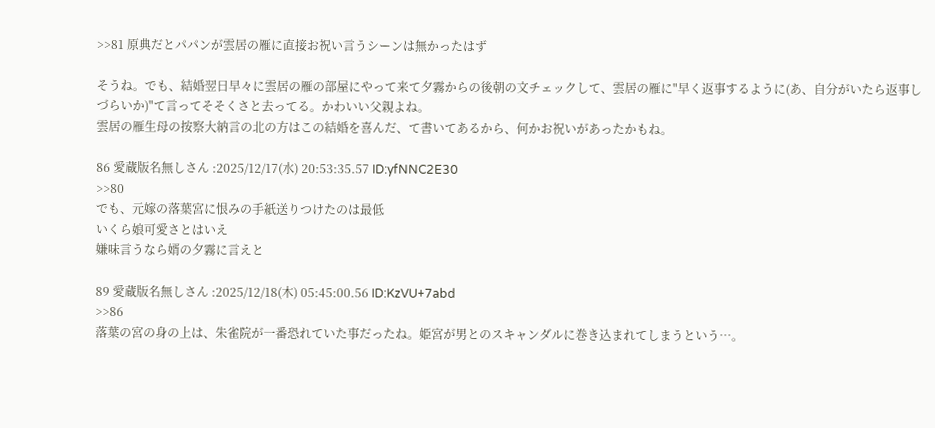>>81 原典だとパパンが雲居の雁に直接お祝い言うシーンは無かったはず

そうね。でも、結婚翌日早々に雲居の雁の部屋にやって来て夕霧からの後朝の文チェックして、雲居の雁に"早く返事するように(あ、自分がいたら返事しづらいか)"て言ってそそくさと去ってる。かわいい父親よね。
雲居の雁生母の按察大納言の北の方はこの結婚を喜んだ、て書いてあるから、何かお祝いがあったかもね。

86 愛蔵版名無しさん :2025/12/17(水) 20:53:35.57 ID:yfNNC2E30
>>80
でも、元嫁の落葉宮に恨みの手紙送りつけたのは最低
いくら娘可愛さとはいえ
嫌味言うなら婿の夕霧に言えと

89 愛蔵版名無しさん :2025/12/18(木) 05:45:00.56 ID:KzVU+7abd
>>86
落葉の宮の身の上は、朱雀院が一番恐れていた事だったね。姫宮が男とのスキャンダルに巻き込まれてしまうという…。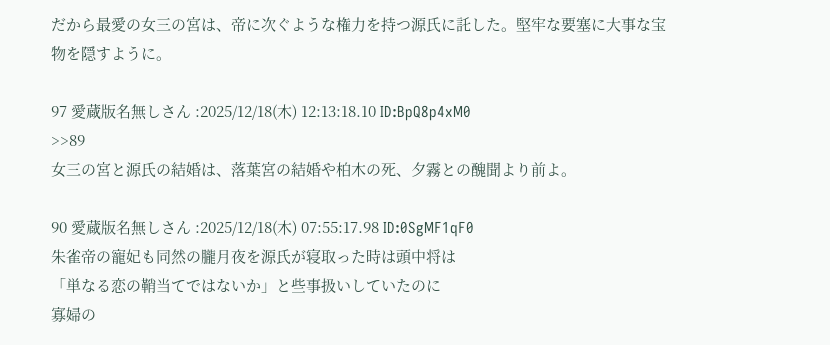だから最愛の女三の宮は、帝に次ぐような権力を持つ源氏に託した。堅牢な要塞に大事な宝物を隠すように。

97 愛蔵版名無しさん :2025/12/18(木) 12:13:18.10 ID:BpQ8p4xM0
>>89
女三の宮と源氏の結婚は、落葉宮の結婚や柏木の死、夕霧との醜聞より前よ。

90 愛蔵版名無しさん :2025/12/18(木) 07:55:17.98 ID:0SgMF1qF0
朱雀帝の寵妃も同然の朧月夜を源氏が寝取った時は頭中将は
「単なる恋の鞘当てではないか」と些事扱いしていたのに
寡婦の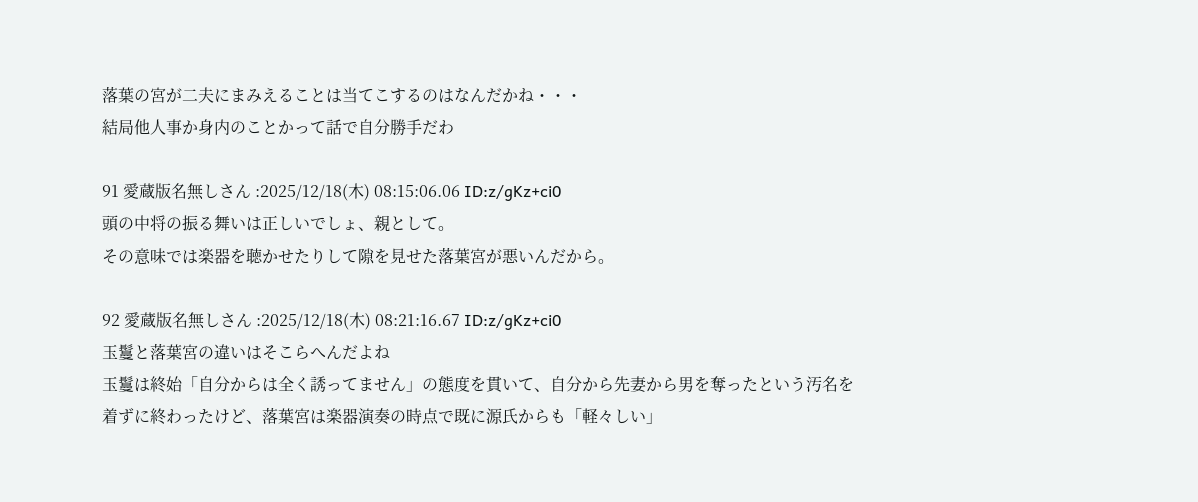落葉の宮が二夫にまみえることは当てこするのはなんだかね・・・
結局他人事か身内のことかって話で自分勝手だわ

91 愛蔵版名無しさん :2025/12/18(木) 08:15:06.06 ID:z/gKz+ci0
頭の中将の振る舞いは正しいでしょ、親として。
その意味では楽器を聴かせたりして隙を見せた落葉宮が悪いんだから。

92 愛蔵版名無しさん :2025/12/18(木) 08:21:16.67 ID:z/gKz+ci0
玉鬘と落葉宮の違いはそこらへんだよね
玉鬘は終始「自分からは全く誘ってません」の態度を貫いて、自分から先妻から男を奪ったという汚名を
着ずに終わったけど、落葉宮は楽器演奏の時点で既に源氏からも「軽々しい」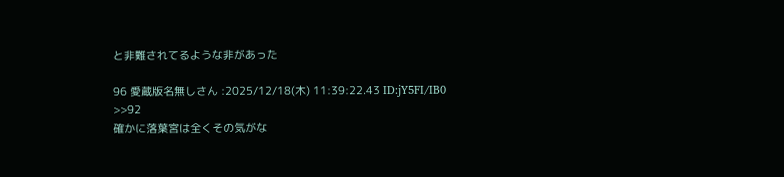と非難されてるような非があった

96 愛蔵版名無しさん :2025/12/18(木) 11:39:22.43 ID:jY5FI/IB0
>>92
確かに落葉宮は全くその気がな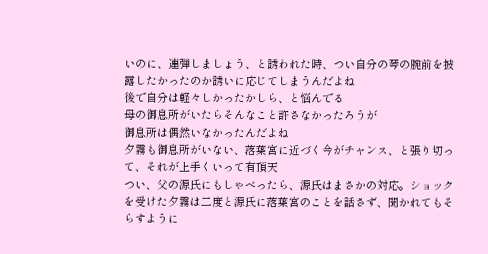いのに、連弾しましょう、と誘われた時、つい自分の琴の腕前を披露したかったのか誘いに応じてしまうんだよね
後で自分は軽々しかったかしら、と悩んでる
母の御息所がいたらそんなこと許さなかったろうが
御息所は偶然いなかったんだよね
夕霧も御息所がいない、落葉宮に近づく今がチャンス、と張り切って、それが上手くいって有頂天
つい、父の源氏にもしゃべったら、源氏はまさかの対応。ショックを受けた夕霧は二度と源氏に落葉宮のことを話さず、聞かれてもそらすように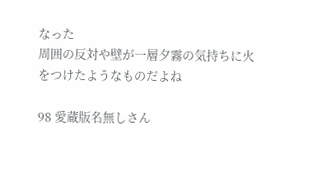なった
周囲の反対や壁が一層夕霧の気持ちに火をつけたようなものだよね

98 愛蔵版名無しさん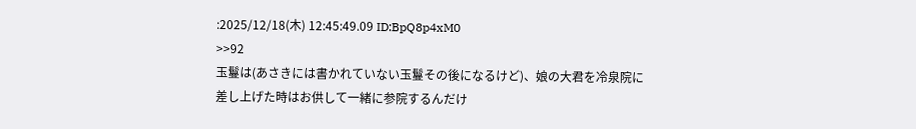:2025/12/18(木) 12:45:49.09 ID:BpQ8p4xM0
>>92
玉鬘は(あさきには書かれていない玉鬘その後になるけど)、娘の大君を冷泉院に差し上げた時はお供して一緒に参院するんだけ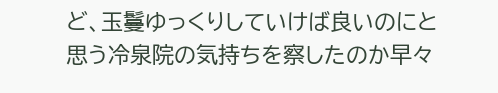ど、玉鬘ゆっくりしていけば良いのにと思う冷泉院の気持ちを察したのか早々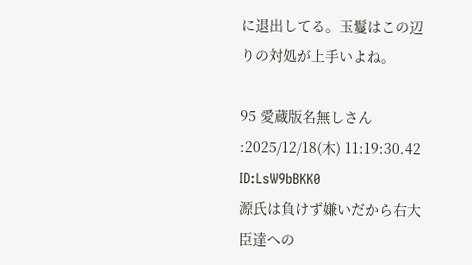に退出してる。玉鬘はこの辺りの対処が上手いよね。

95 愛蔵版名無しさん :2025/12/18(木) 11:19:30.42 ID:LsW9bBKK0
源氏は負けず嫌いだから右大臣達への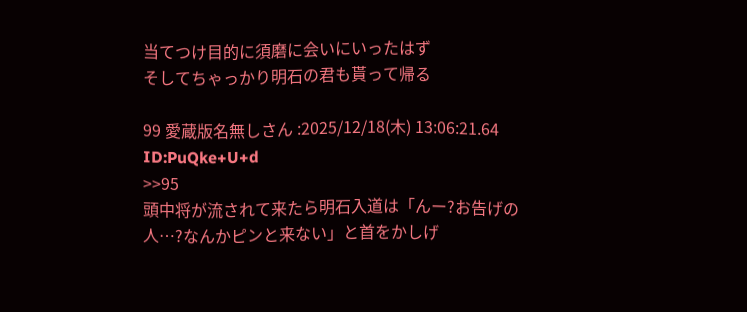当てつけ目的に須磨に会いにいったはず
そしてちゃっかり明石の君も貰って帰る

99 愛蔵版名無しさん :2025/12/18(木) 13:06:21.64 ID:PuQke+U+d
>>95
頭中将が流されて来たら明石入道は「んー?お告げの人…?なんかピンと来ない」と首をかしげ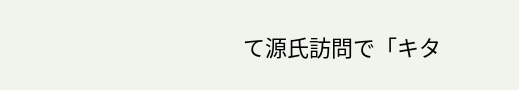て源氏訪問で「キタ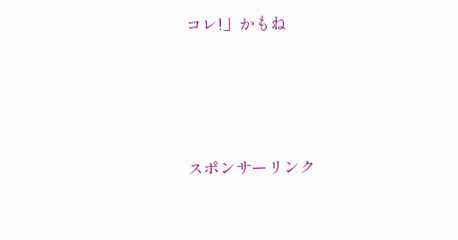コレ!」かもね




スポンサーリンク